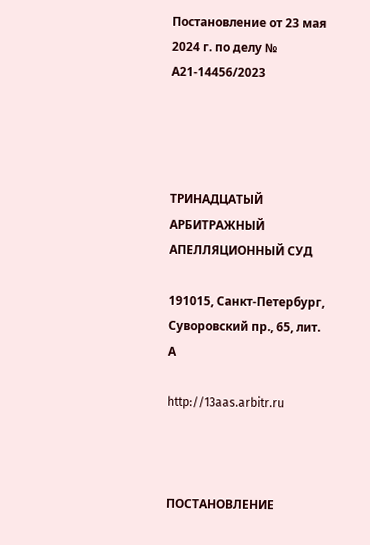Постановление от 23 мая 2024 г. по делу № А21-14456/2023




ТРИНАДЦАТЫЙ АРБИТРАЖНЫЙ АПЕЛЛЯЦИОННЫЙ СУД

191015, Санкт-Петербург, Суворовский пр., 65, лит. А

http://13aas.arbitr.ru



ПОСТАНОВЛЕНИЕ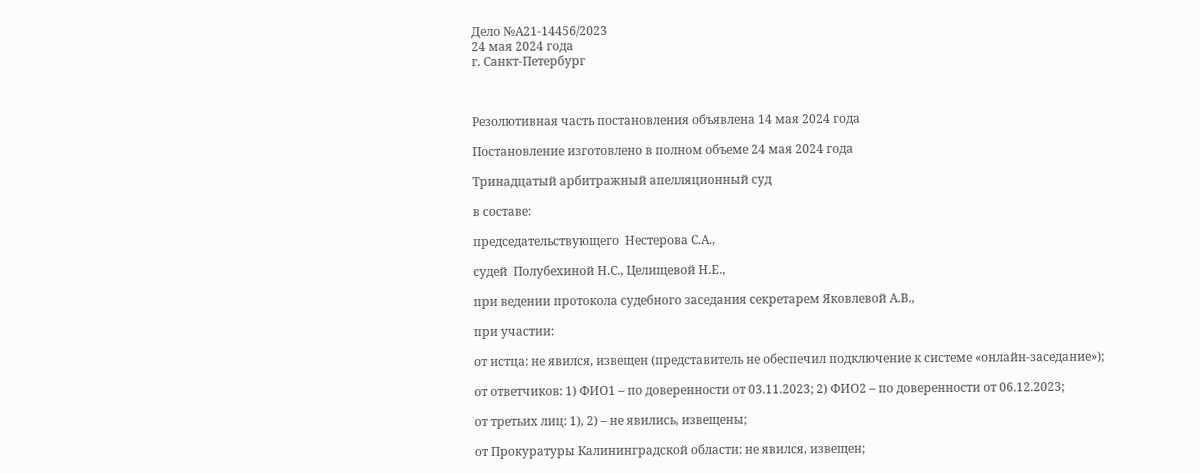Дело №А21-14456/2023
24 мая 2024 года
г. Санкт-Петербург



Резолютивная часть постановления объявлена 14 мая 2024 года

Постановление изготовлено в полном объеме 24 мая 2024 года

Тринадцатый арбитражный апелляционный суд

в составе:

председательствующего  Нестерова С.А.,

судей  Полубехиной Н.С., Целищевой Н.Е.,

при ведении протокола судебного заседания секретарем Яковлевой А.В.,

при участии:

от истца: не явился, извещен (представитель не обеспечил подключение к системе «онлайн-заседание»);

от ответчиков: 1) ФИО1 – по доверенности от 03.11.2023; 2) ФИО2 – по доверенности от 06.12.2023;

от третьих лиц: 1), 2) – не явились, извещены;

от Прокуратуры Калининградской области: не явился, извещен;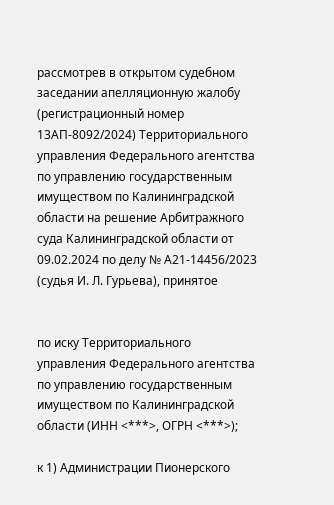рассмотрев в открытом судебном заседании апелляционную жалобу (регистрационный номер  13АП-8092/2024) Территориального управления Федерального агентства по управлению государственным имуществом по Калининградской области на решение Арбитражного суда Калининградской области от 09.02.2024 по делу № А21-14456/2023 (судья И. Л. Гурьева), принятое


по иску Территориального управления Федерального агентства по управлению государственным имуществом по Калининградской области (ИНН <***>, ОГРН <***>);

к 1) Администрации Пионерского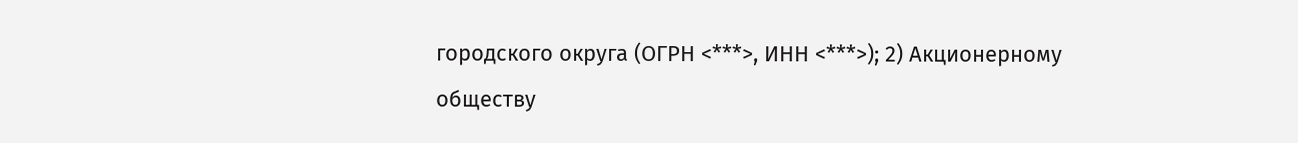городского округа (ОГРН <***>, ИНН <***>); 2) Акционерному обществу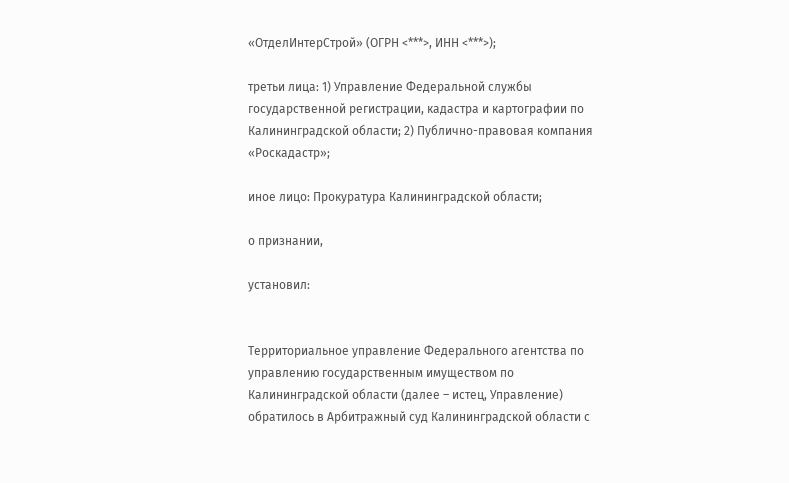«ОтделИнтерСтрой» (ОГРН <***>, ИНН <***>);

третьи лица: 1) Управление Федеральной службы государственной регистрации, кадастра и картографии по Калининградской области; 2) Публично-правовая компания «Роскадастр»;

иное лицо: Прокуратура Калининградской области;

о признании,

установил:


Территориальное управление Федерального агентства по управлению государственным имуществом по Калининградской области (далее – истец, Управление) обратилось в Арбитражный суд Калининградской области с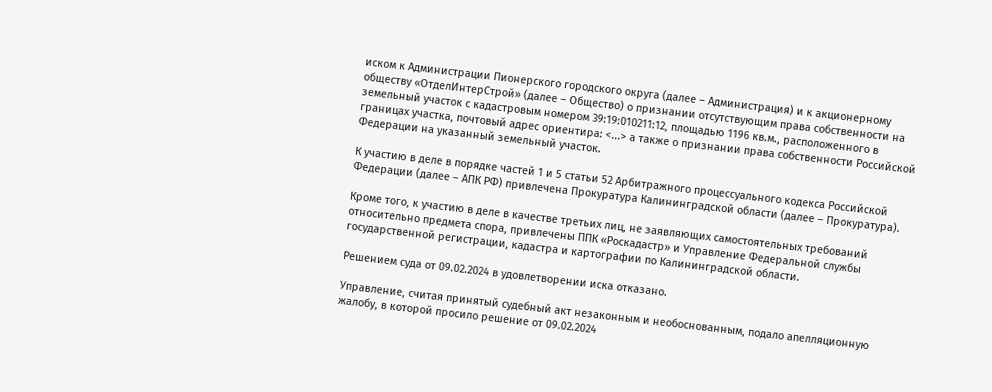иском к Администрации Пионерского городского округа (далее – Администрация) и к акционерному обществу «ОтделИнтерСтрой» (далее – Общество) о признании отсутствующим права собственности на земельный участок с кадастровым номером 39:19:010211:12, площадью 1196 кв.м., расположенного в границах участка, почтовый адрес ориентира: <...> а также о признании права собственности Российской Федерации на указанный земельный участок.

К участию в деле в порядке частей 1 и 5 статьи 52 Арбитражного процессуального кодекса Российской Федерации (далее – АПК РФ) привлечена Прокуратура Калининградской области (далее – Прокуратура).

Кроме того, к участию в деле в качестве третьих лиц, не заявляющих самостоятельных требований относительно предмета спора, привлечены ППК «Роскадастр» и Управление Федеральной службы государственной регистрации, кадастра и картографии по Калининградской области.

Решением суда от 09.02.2024 в удовлетворении иска отказано.

Управление, считая принятый судебный акт незаконным и необоснованным, подало апелляционную жалобу, в которой просило решение от 09.02.2024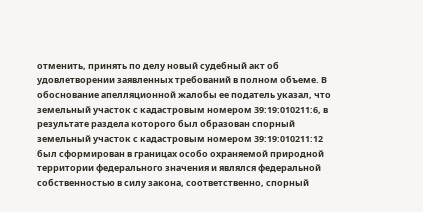отменить, принять по делу новый судебный акт об удовлетворении заявленных требований в полном объеме. В обоснование апелляционной жалобы ее податель указал, что земельный участок с кадастровым номером 39:19:010211:6, в результате раздела которого был образован спорный земельный участок с кадастровым номером 39:19:010211:12 был сформирован в границах особо охраняемой природной территории федерального значения и являлся федеральной собственностью в силу закона, соответственно, спорный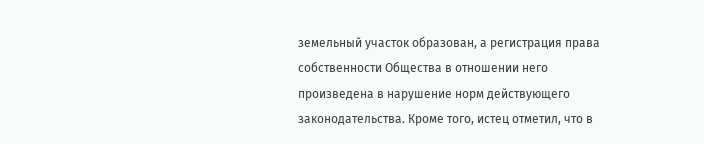земельный участок образован, а регистрация права собственности Общества в отношении него произведена в нарушение норм действующего законодательства. Кроме того, истец отметил, что в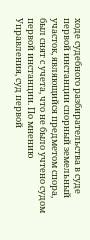ходе судебного разбирательства в суде первой инстанции спорный земельный участок, являющийся предметом спора, был снят с учета, что не было учтено судом первой инстанции. По мнению Управления, суд первой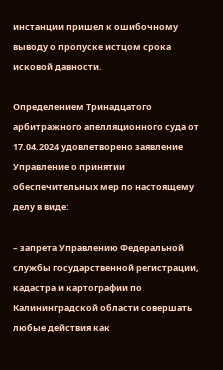инстанции пришел к ошибочному выводу о пропуске истцом срока исковой давности.

Определением Тринадцатого арбитражного апелляционного суда от 17.04.2024 удовлетворено заявление Управление о принятии обеспечительных мер по настоящему делу в виде:

– запрета Управлению Федеральной службы государственной регистрации, кадастра и картографии по Калининградской области совершать любые действия как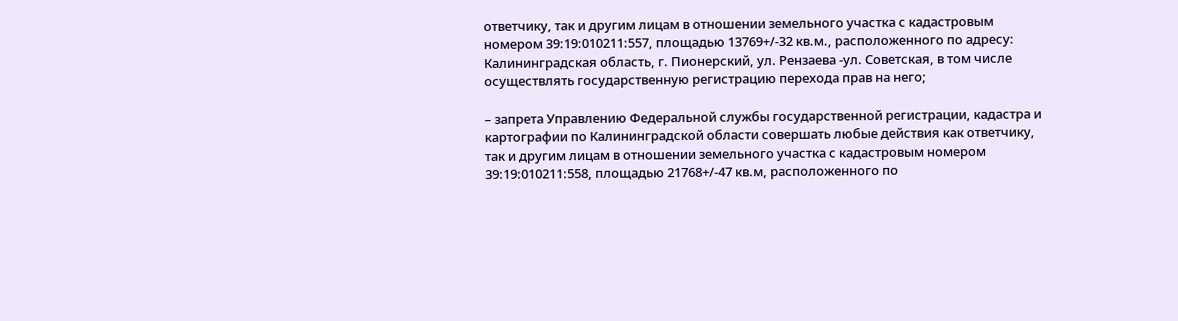ответчику, так и другим лицам в отношении земельного участка с кадастровым номером 39:19:010211:557, площадью 13769+/-32 кв.м., расположенного по адресу: Калининградская область, г. Пионерский, ул. Рензаева -ул. Советская, в том числе осуществлять государственную регистрацию перехода прав на него;

– запрета Управлению Федеральной службы государственной регистрации, кадастра и картографии по Калининградской области совершать любые действия как ответчику, так и другим лицам в отношении земельного участка с кадастровым номером 39:19:010211:558, площадью 21768+/-47 кв.м, расположенного по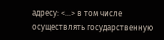адресу: <...> в том числе осуществлять государственную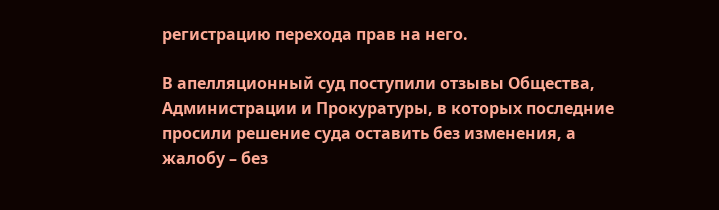регистрацию перехода прав на него.

В апелляционный суд поступили отзывы Общества, Администрации и Прокуратуры, в которых последние просили решение суда оставить без изменения, а жалобу – без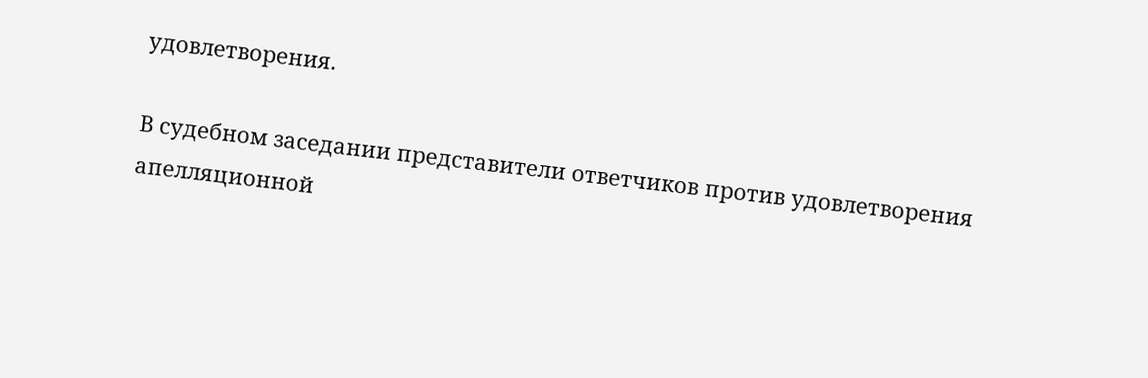удовлетворения.

В судебном заседании представители ответчиков против удовлетворения апелляционной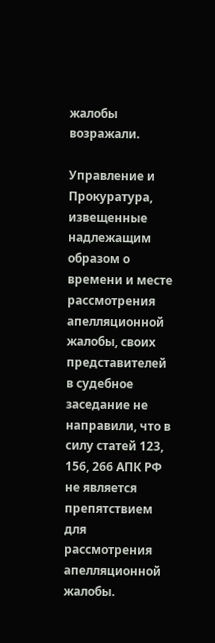жалобы возражали.

Управление и Прокуратура, извещенные надлежащим образом о времени и месте рассмотрения апелляционной жалобы, своих представителей в судебное заседание не направили, что в силу статей 123, 156, 266 АПК РФ не является препятствием для рассмотрения апелляционной жалобы.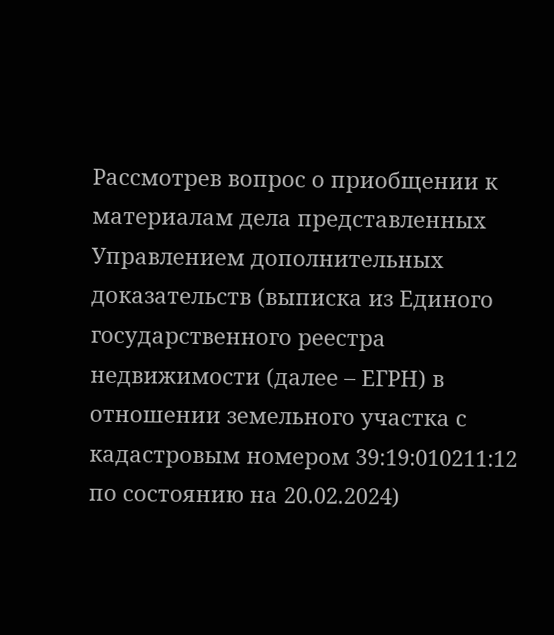Рассмотрев вопрос о приобщении к материалам дела представленных Управлением дополнительных доказательств (выписка из Единого государственного реестра недвижимости (далее – ЕГРН) в отношении земельного участка с кадастровым номером 39:19:010211:12 по состоянию на 20.02.2024)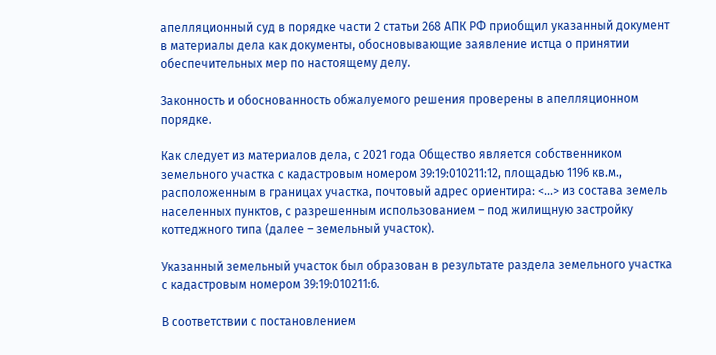апелляционный суд в порядке части 2 статьи 268 АПК РФ приобщил указанный документ в материалы дела как документы, обосновывающие заявление истца о принятии обеспечительных мер по настоящему делу.

Законность и обоснованность обжалуемого решения проверены в апелляционном порядке.

Как следует из материалов дела, с 2021 года Общество является собственником земельного участка с кадастровым номером 39:19:010211:12, площадью 1196 кв.м., расположенным в границах участка, почтовый адрес ориентира: <...> из состава земель населенных пунктов, с разрешенным использованием – под жилищную застройку коттеджного типа (далее – земельный участок).

Указанный земельный участок был образован в результате раздела земельного участка с кадастровым номером 39:19:010211:6.

В соответствии с постановлением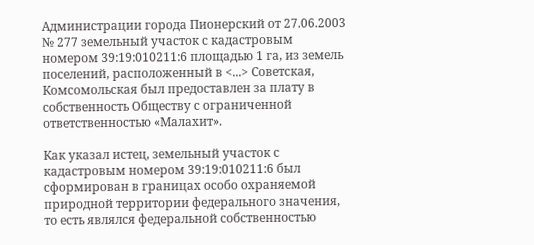Администрации города Пионерский от 27.06.2003 № 277 земельный участок с кадастровым номером 39:19:010211:6 площадью 1 га, из земель поселений, расположенный в <...> Советская, Комсомольская был предоставлен за плату в собственность Обществу с ограниченной ответственностью «Малахит».

Как указал истец, земельный участок с кадастровым номером 39:19:010211:6 был сформирован в границах особо охраняемой природной территории федерального значения, то есть являлся федеральной собственностью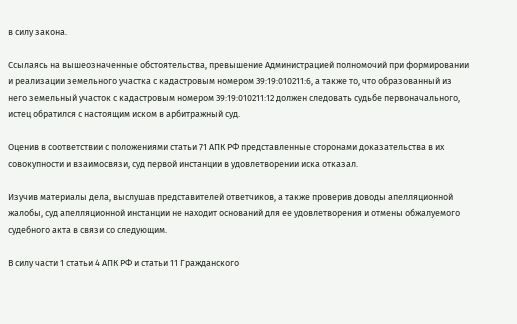в силу закона.

Ссылаясь на вышеозначенные обстоятельства, превышение Администрацией полномочий при формировании и реализации земельного участка с кадастровым номером 39:19:010211:6, а также то, что образованный из него земельный участок с кадастровым номером 39:19:010211:12 должен следовать судьбе первоначального, истец обратился с настоящим иском в арбитражный суд.

Оценив в соответствии с положениями статьи 71 АПК РФ представленные сторонами доказательства в их совокупности и взаимосвязи, суд первой инстанции в удовлетворении иска отказал.

Изучив материалы дела, выслушав представителей ответчиков, а также проверив доводы апелляционной жалобы, суд апелляционной инстанции не находит оснований для ее удовлетворения и отмены обжалуемого судебного акта в связи со следующим.

В силу части 1 статьи 4 АПК РФ и статьи 11 Гражданского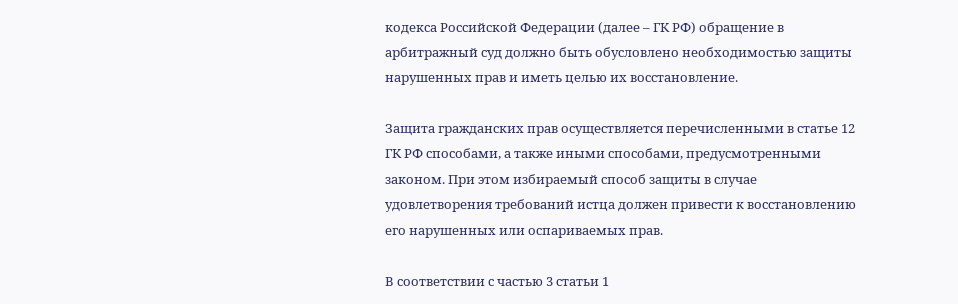кодекса Российской Федерации (далее – ГК РФ) обращение в арбитражный суд должно быть обусловлено необходимостью защиты нарушенных прав и иметь целью их восстановление.

Защита гражданских прав осуществляется перечисленными в статье 12 ГК РФ способами, а также иными способами, предусмотренными законом. При этом избираемый способ защиты в случае удовлетворения требований истца должен привести к восстановлению его нарушенных или оспариваемых прав.

В соответствии с частью 3 статьи 1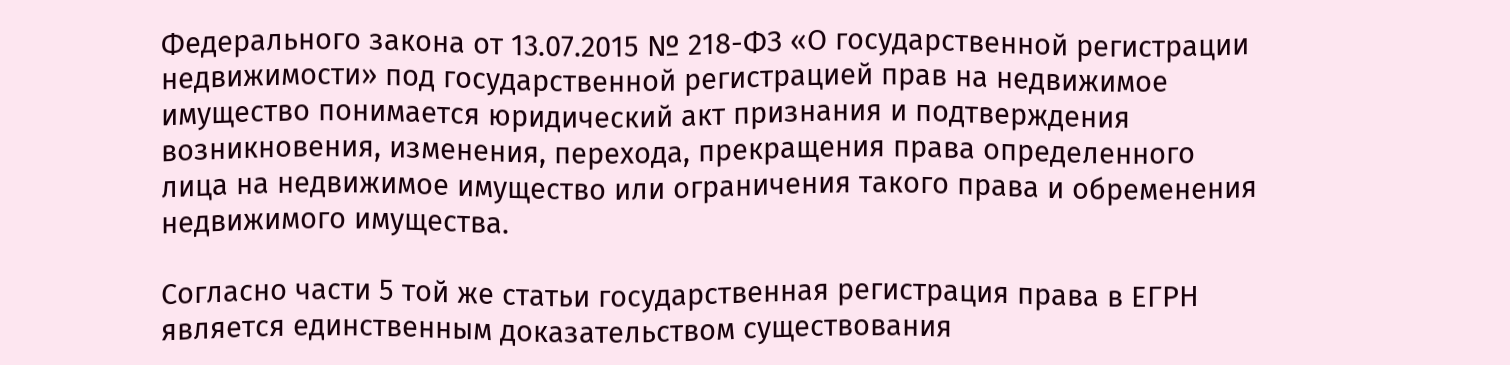Федерального закона от 13.07.2015 № 218-ФЗ «О государственной регистрации недвижимости» под государственной регистрацией прав на недвижимое имущество понимается юридический акт признания и подтверждения возникновения, изменения, перехода, прекращения права определенного лица на недвижимое имущество или ограничения такого права и обременения недвижимого имущества.

Согласно части 5 той же статьи государственная регистрация права в ЕГРН является единственным доказательством существования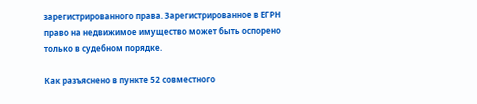зарегистрированного права. Зарегистрированное в ЕГРН право на недвижимое имущество может быть оспорено только в судебном порядке.

Как разъяснено в пункте 52 совместного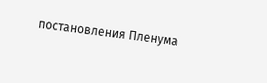постановления Пленума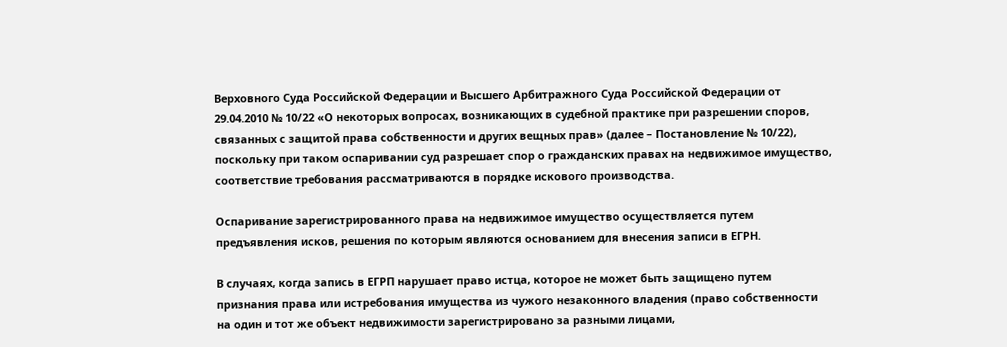Верховного Суда Российской Федерации и Высшего Арбитражного Суда Российской Федерации от 29.04.2010 № 10/22 «О некоторых вопросах, возникающих в судебной практике при разрешении споров, связанных с защитой права собственности и других вещных прав» (далее – Постановление № 10/22), поскольку при таком оспаривании суд разрешает спор о гражданских правах на недвижимое имущество, соответствие требования рассматриваются в порядке искового производства.

Оспаривание зарегистрированного права на недвижимое имущество осуществляется путем предъявления исков, решения по которым являются основанием для внесения записи в ЕГРН.

В случаях, когда запись в ЕГРП нарушает право истца, которое не может быть защищено путем признания права или истребования имущества из чужого незаконного владения (право собственности на один и тот же объект недвижимости зарегистрировано за разными лицами,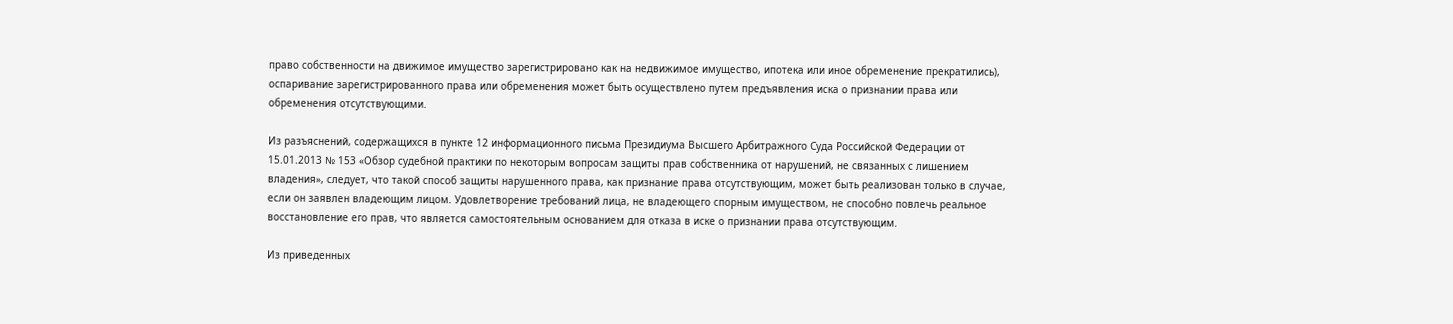право собственности на движимое имущество зарегистрировано как на недвижимое имущество, ипотека или иное обременение прекратились), оспаривание зарегистрированного права или обременения может быть осуществлено путем предъявления иска о признании права или обременения отсутствующими.

Из разъяснений, содержащихся в пункте 12 информационного письма Президиума Высшего Арбитражного Суда Российской Федерации от 15.01.2013 № 153 «Обзор судебной практики по некоторым вопросам защиты прав собственника от нарушений, не связанных с лишением владения», следует, что такой способ защиты нарушенного права, как признание права отсутствующим, может быть реализован только в случае, если он заявлен владеющим лицом. Удовлетворение требований лица, не владеющего спорным имуществом, не способно повлечь реальное восстановление его прав, что является самостоятельным основанием для отказа в иске о признании права отсутствующим.

Из приведенных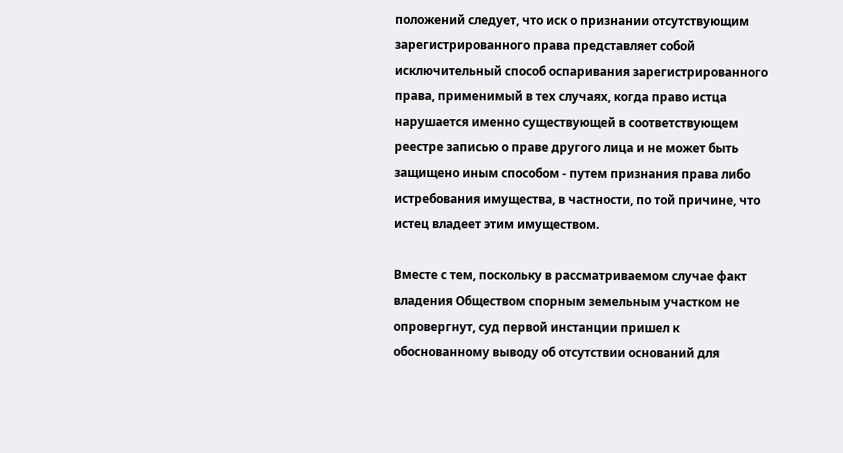положений следует, что иск о признании отсутствующим зарегистрированного права представляет собой исключительный способ оспаривания зарегистрированного права, применимый в тех случаях, когда право истца нарушается именно существующей в соответствующем реестре записью о праве другого лица и не может быть защищено иным способом - путем признания права либо истребования имущества, в частности, по той причине, что истец владеет этим имуществом.

Вместе с тем, поскольку в рассматриваемом случае факт владения Обществом спорным земельным участком не опровергнут, суд первой инстанции пришел к обоснованному выводу об отсутствии оснований для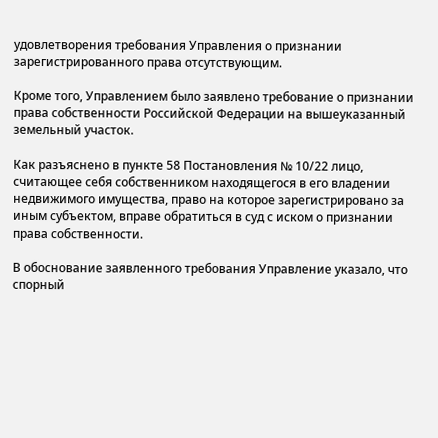удовлетворения требования Управления о признании зарегистрированного права отсутствующим.

Кроме того, Управлением было заявлено требование о признании права собственности Российской Федерации на вышеуказанный земельный участок.

Как разъяснено в пункте 58 Постановления № 10/22 лицо, считающее себя собственником находящегося в его владении недвижимого имущества, право на которое зарегистрировано за иным субъектом, вправе обратиться в суд с иском о признании права собственности.

В обоснование заявленного требования Управление указало, что спорный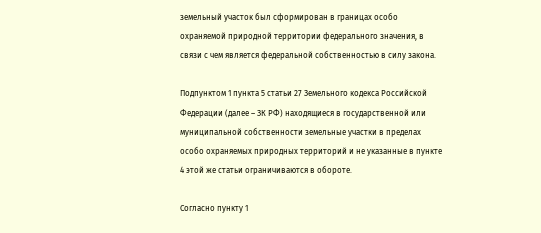земельный участок был сформирован в границах особо охраняемой природной территории федерального значения, в связи с чем является федеральной собственностью в силу закона.

Подпунктом 1 пункта 5 статьи 27 Земельного кодекса Российской Федерации (далее – ЗК РФ) находящиеся в государственной или муниципальной собственности земельные участки в пределах особо охраняемых природных территорий и не указанные в пункте 4 этой же статьи ограничиваются в обороте.

Согласно пункту 1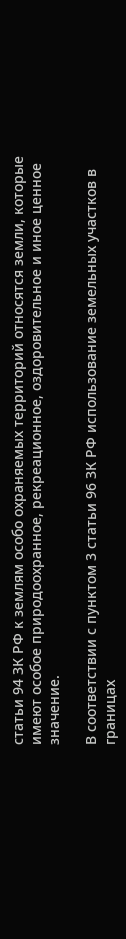статьи 94 ЗК РФ к землям особо охраняемых территорий относятся земли, которые имеют особое природоохранное, рекреационное, оздоровительное и иное ценное значение.

В соответствии с пунктом 3 статьи 96 ЗК РФ использование земельных участков в границах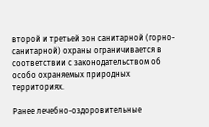второй и третьей зон санитарной (горно-санитарной) охраны ограничивается в соответствии с законодательством об особо охраняемых природных территориях.

Ранее лечебно-оздоровительные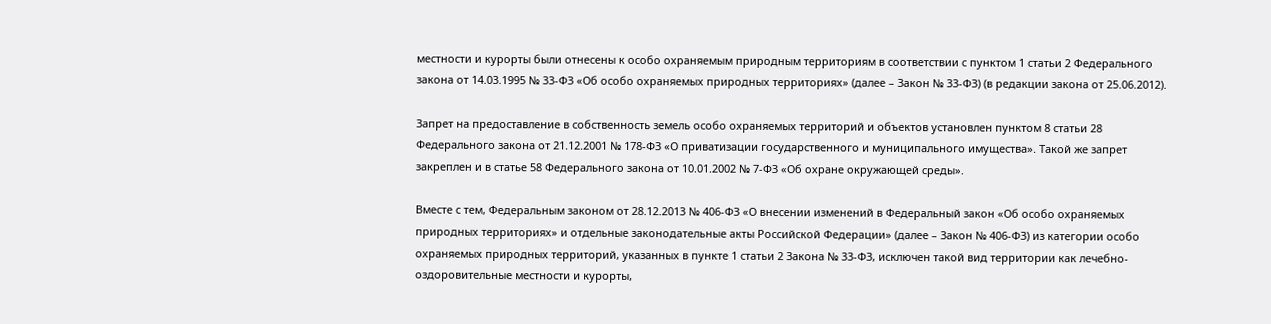местности и курорты были отнесены к особо охраняемым природным территориям в соответствии с пунктом 1 статьи 2 Федерального закона от 14.03.1995 № 33-ФЗ «Об особо охраняемых природных территориях» (далее – Закон № 33-ФЗ) (в редакции закона от 25.06.2012).

Запрет на предоставление в собственность земель особо охраняемых территорий и объектов установлен пунктом 8 статьи 28 Федерального закона от 21.12.2001 № 178-ФЗ «О приватизации государственного и муниципального имущества». Такой же запрет закреплен и в статье 58 Федерального закона от 10.01.2002 № 7-ФЗ «Об охране окружающей среды».

Вместе с тем, Федеральным законом от 28.12.2013 № 406-ФЗ «О внесении изменений в Федеральный закон «Об особо охраняемых природных территориях» и отдельные законодательные акты Российской Федерации» (далее – Закон № 406-ФЗ) из категории особо охраняемых природных территорий, указанных в пункте 1 статьи 2 Закона № 33-ФЗ, исключен такой вид территории как лечебно-оздоровительные местности и курорты,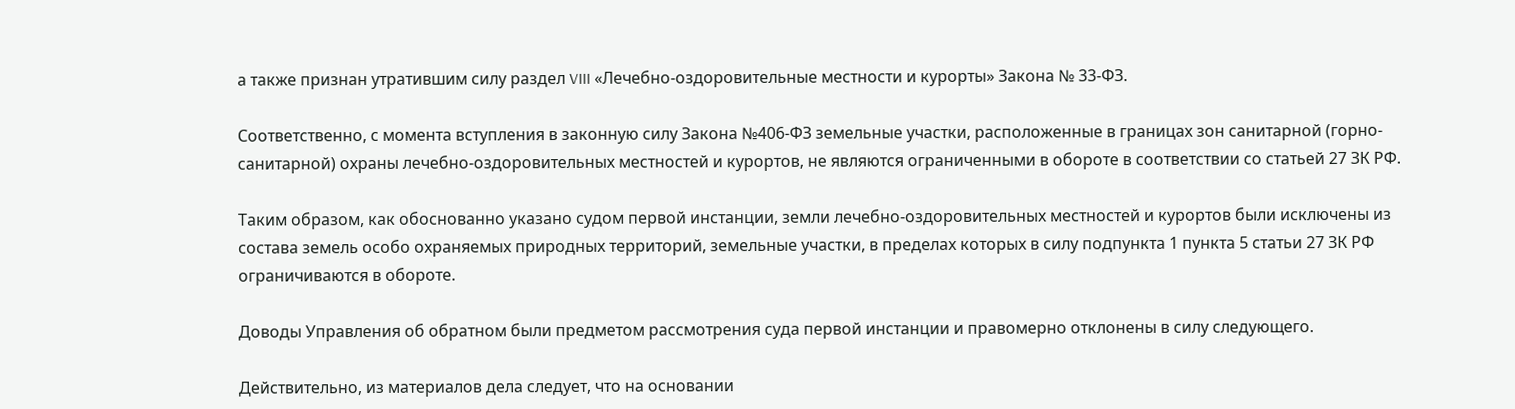а также признан утратившим силу раздел VIII «Лечебно-оздоровительные местности и курорты» Закона № 33-ФЗ.

Соответственно, с момента вступления в законную силу Закона №406-ФЗ земельные участки, расположенные в границах зон санитарной (горно-санитарной) охраны лечебно-оздоровительных местностей и курортов, не являются ограниченными в обороте в соответствии со статьей 27 ЗК РФ.

Таким образом, как обоснованно указано судом первой инстанции, земли лечебно-оздоровительных местностей и курортов были исключены из состава земель особо охраняемых природных территорий, земельные участки, в пределах которых в силу подпункта 1 пункта 5 статьи 27 ЗК РФ ограничиваются в обороте.

Доводы Управления об обратном были предметом рассмотрения суда первой инстанции и правомерно отклонены в силу следующего.

Действительно, из материалов дела следует, что на основании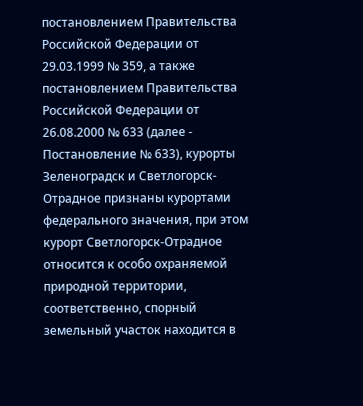постановлением Правительства Российской Федерации от 29.03.1999 № 359, а также постановлением Правительства Российской Федерации от 26.08.2000 № 633 (далее - Постановление № 633), курорты Зеленоградск и Светлогорск-Отрадное признаны курортами федерального значения, при этом курорт Светлогорск-Отрадное относится к особо охраняемой природной территории, соответственно, спорный земельный участок находится в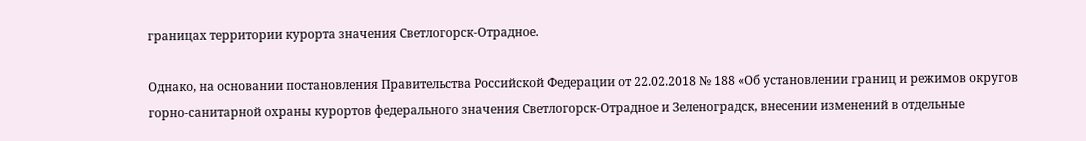границах территории курорта значения Светлогорск-Отрадное.

Однако, на основании постановления Правительства Российской Федерации от 22.02.2018 № 188 «Об установлении границ и режимов округов горно-санитарной охраны курортов федерального значения Светлогорск-Отрадное и Зеленоградск, внесении изменений в отдельные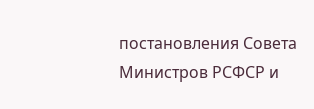постановления Совета Министров РСФСР и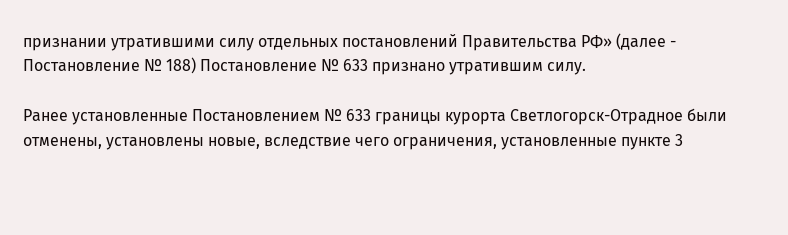признании утратившими силу отдельных постановлений Правительства РФ» (далее - Постановление № 188) Постановление № 633 признано утратившим силу.

Ранее установленные Постановлением № 633 границы курорта Светлогорск-Отрадное были отменены, установлены новые, вследствие чего ограничения, установленные пункте 3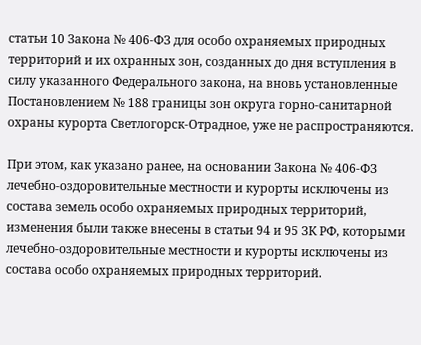статьи 10 Закона № 406-ФЗ для особо охраняемых природных территорий и их охранных зон, созданных до дня вступления в силу указанного Федерального закона, на вновь установленные Постановлением № 188 границы зон округа горно-санитарной охраны курорта Светлогорск-Отрадное, уже не распространяются.

При этом, как указано ранее, на основании Закона № 406-ФЗ лечебно-оздоровительные местности и курорты исключены из состава земель особо охраняемых природных территорий, изменения были также внесены в статьи 94 и 95 ЗК РФ, которыми лечебно-оздоровительные местности и курорты исключены из состава особо охраняемых природных территорий.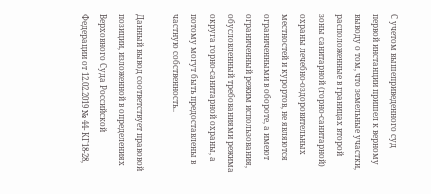С учетом вышеприведенного суд первой инстанции пришел к верному выводу о том, что земельные участки, расположенные в границах второй зоны санитарной (горно-санитарной) охраны лечебно-оздоровительных местностей и курортов, не являются ограниченными в обороте, а имеют ограниченный режим использования, обусловленный требованиями режима округа горно-санитарной охраны, а потому могут быть предоставлены в частную собственность..

Данный вывод соответствует правовой позиции, изложенной в определениях Верховного Суда Российской Федерации от 12.02.2019 № 44- КГ18-28,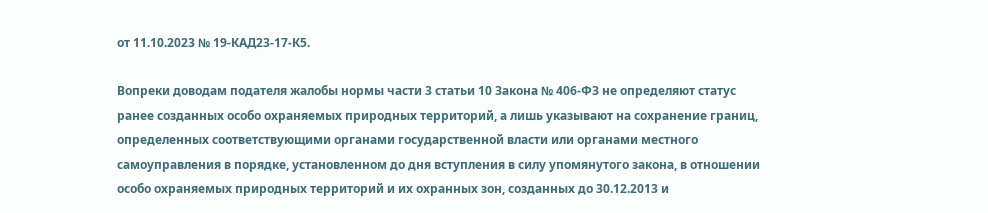от 11.10.2023 № 19-КАД23-17-К5.

Вопреки доводам подателя жалобы нормы части 3 статьи 10 Закона № 406-ФЗ не определяют статус ранее созданных особо охраняемых природных территорий, а лишь указывают на сохранение границ, определенных соответствующими органами государственной власти или органами местного самоуправления в порядке, установленном до дня вступления в силу упомянутого закона, в отношении особо охраняемых природных территорий и их охранных зон, созданных до 30.12.2013 и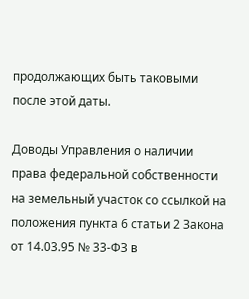продолжающих быть таковыми после этой даты.

Доводы Управления о наличии права федеральной собственности на земельный участок со ссылкой на положения пункта 6 статьи 2 Закона от 14.03.95 № 33-ФЗ в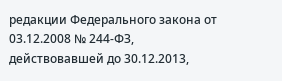редакции Федерального закона от 03.12.2008 № 244-ФЗ, действовавшей до 30.12.2013,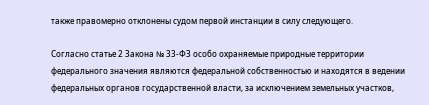также правомерно отклонены судом первой инстанции в силу следующего.

Согласно статье 2 Закона № 33-ФЗ особо охраняемые природные территории федерального значения являются федеральной собственностью и находятся в ведении федеральных органов государственной власти, за исключением земельных участков,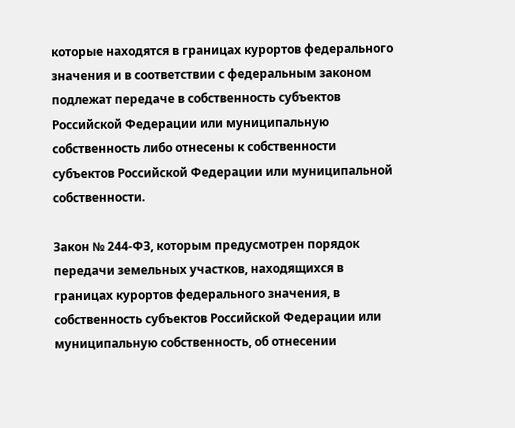которые находятся в границах курортов федерального значения и в соответствии с федеральным законом подлежат передаче в собственность субъектов Российской Федерации или муниципальную собственность либо отнесены к собственности субъектов Российской Федерации или муниципальной собственности.

Закон № 244-ФЗ, которым предусмотрен порядок передачи земельных участков, находящихся в границах курортов федерального значения, в собственность субъектов Российской Федерации или муниципальную собственность, об отнесении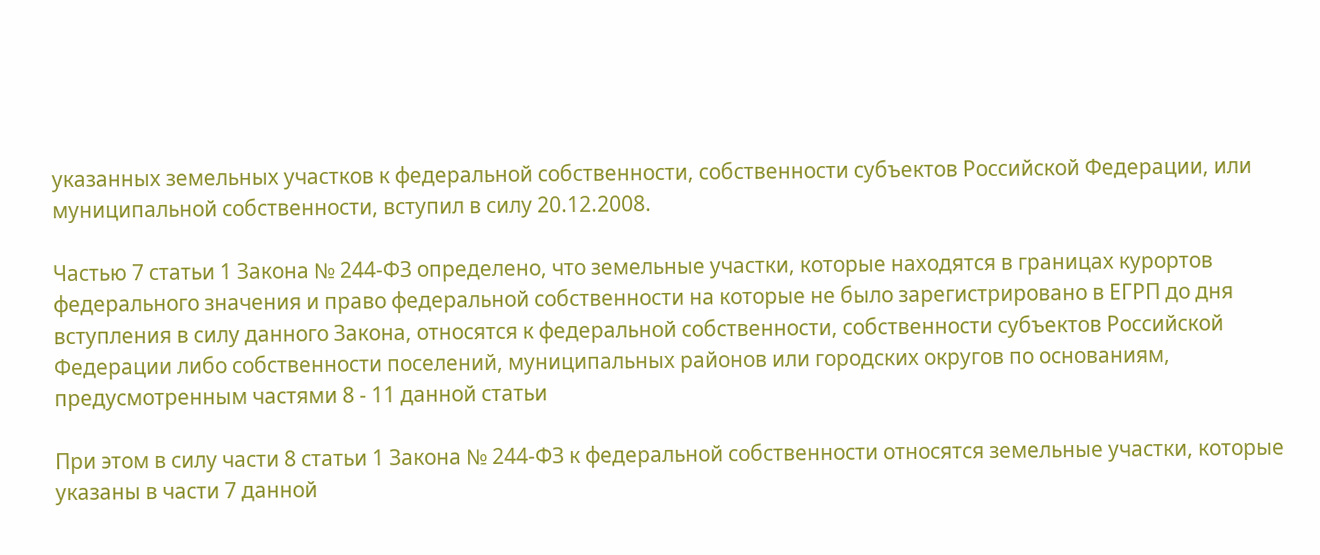указанных земельных участков к федеральной собственности, собственности субъектов Российской Федерации, или муниципальной собственности, вступил в силу 20.12.2008.

Частью 7 статьи 1 Закона № 244-ФЗ определено, что земельные участки, которые находятся в границах курортов федерального значения и право федеральной собственности на которые не было зарегистрировано в ЕГРП до дня вступления в силу данного Закона, относятся к федеральной собственности, собственности субъектов Российской Федерации либо собственности поселений, муниципальных районов или городских округов по основаниям, предусмотренным частями 8 - 11 данной статьи

При этом в силу части 8 статьи 1 Закона № 244-ФЗ к федеральной собственности относятся земельные участки, которые указаны в части 7 данной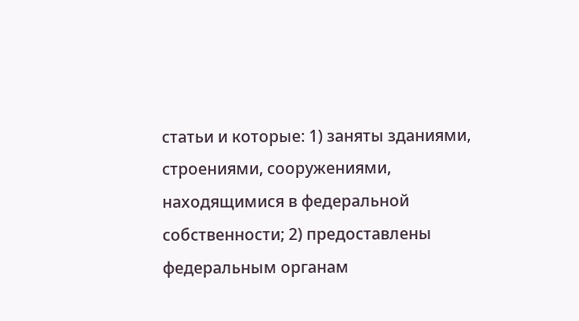статьи и которые: 1) заняты зданиями, строениями, сооружениями, находящимися в федеральной собственности; 2) предоставлены федеральным органам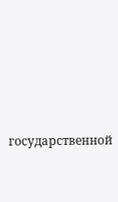государственной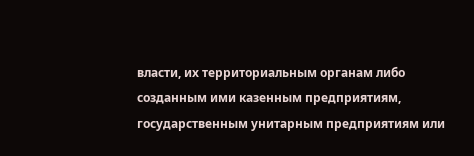власти, их территориальным органам либо созданным ими казенным предприятиям, государственным унитарным предприятиям или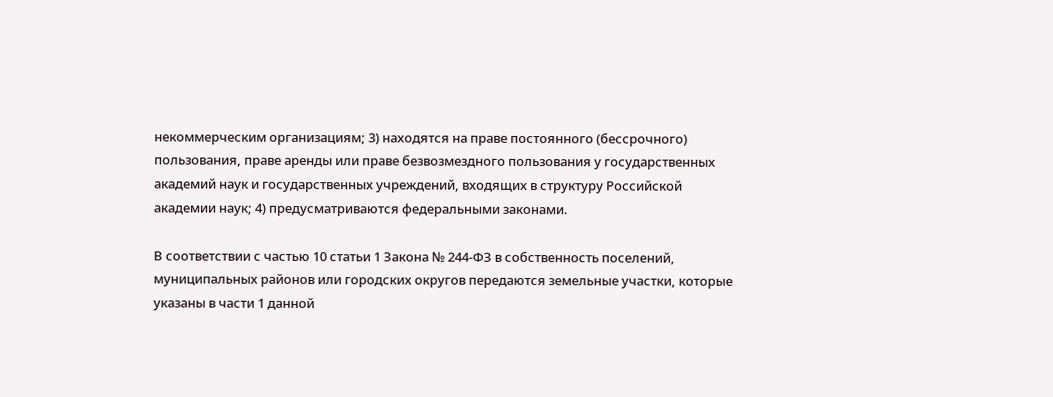некоммерческим организациям; 3) находятся на праве постоянного (бессрочного) пользования, праве аренды или праве безвозмездного пользования у государственных академий наук и государственных учреждений, входящих в структуру Российской академии наук; 4) предусматриваются федеральными законами.

В соответствии с частью 10 статьи 1 Закона № 244-ФЗ в собственность поселений, муниципальных районов или городских округов передаются земельные участки, которые указаны в части 1 данной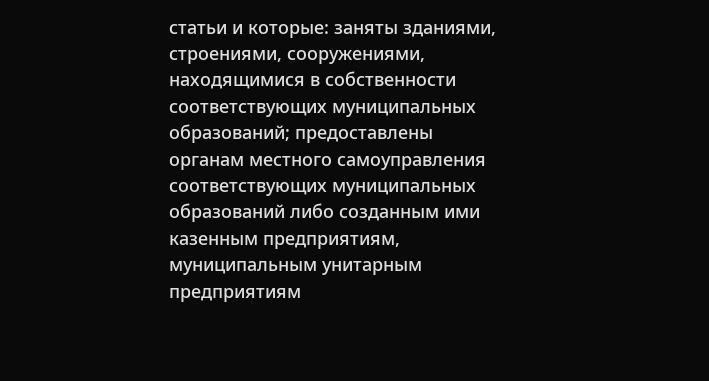статьи и которые: заняты зданиями, строениями, сооружениями, находящимися в собственности соответствующих муниципальных образований; предоставлены органам местного самоуправления соответствующих муниципальных образований либо созданным ими казенным предприятиям, муниципальным унитарным предприятиям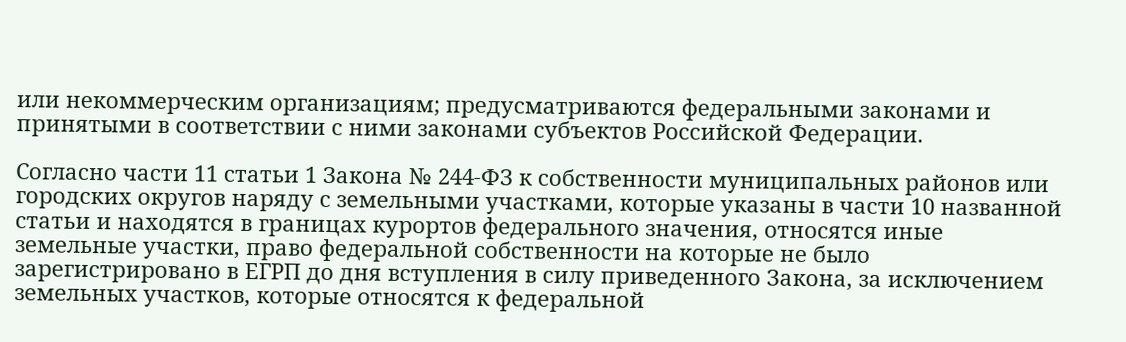или некоммерческим организациям; предусматриваются федеральными законами и принятыми в соответствии с ними законами субъектов Российской Федерации.

Согласно части 11 статьи 1 Закона № 244-ФЗ к собственности муниципальных районов или городских округов наряду с земельными участками, которые указаны в части 10 названной статьи и находятся в границах курортов федерального значения, относятся иные земельные участки, право федеральной собственности на которые не было зарегистрировано в ЕГРП до дня вступления в силу приведенного Закона, за исключением земельных участков, которые относятся к федеральной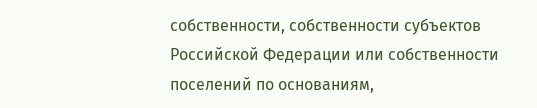собственности, собственности субъектов Российской Федерации или собственности поселений по основаниям,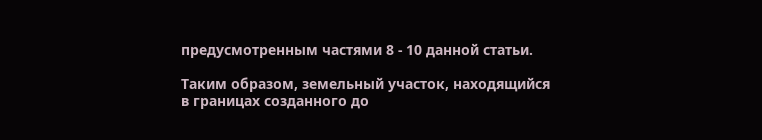предусмотренным частями 8 - 10 данной статьи.

Таким образом, земельный участок, находящийся в границах созданного до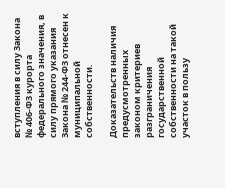вступления в силу Закона № 406-ФЗ курорта федерального значения, в силу прямого указания Закона № 244-ФЗ отнесен к муниципальной собственности.

Доказательств наличия предусмотренных законом критериев разграничения государственной собственности на такой участок в пользу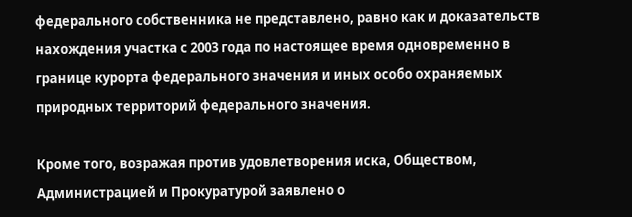федерального собственника не представлено, равно как и доказательств нахождения участка с 2003 года по настоящее время одновременно в границе курорта федерального значения и иных особо охраняемых природных территорий федерального значения.

Кроме того, возражая против удовлетворения иска, Обществом, Администрацией и Прокуратурой заявлено о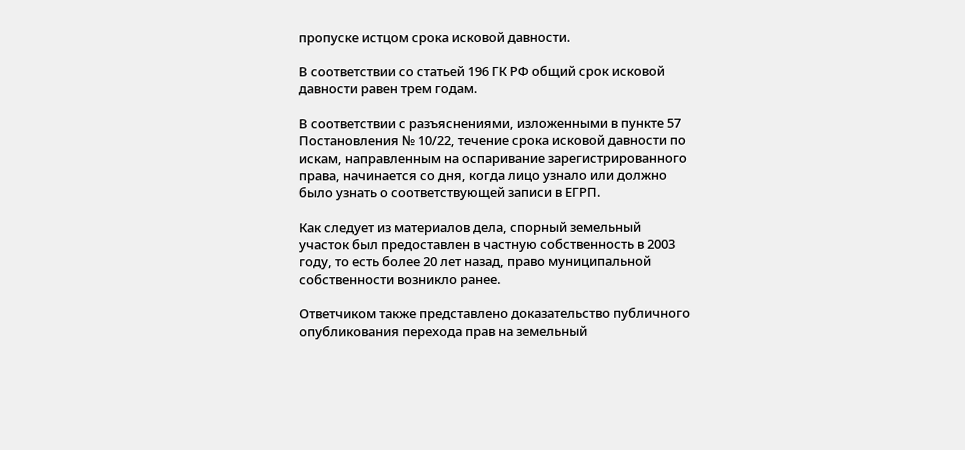пропуске истцом срока исковой давности.

В соответствии со статьей 196 ГК РФ общий срок исковой давности равен трем годам.

В соответствии с разъяснениями, изложенными в пункте 57 Постановления № 10/22, течение срока исковой давности по искам, направленным на оспаривание зарегистрированного права, начинается со дня, когда лицо узнало или должно было узнать о соответствующей записи в ЕГРП.

Как следует из материалов дела, спорный земельный участок был предоставлен в частную собственность в 2003 году, то есть более 20 лет назад, право муниципальной собственности возникло ранее.

Ответчиком также представлено доказательство публичного опубликования перехода прав на земельный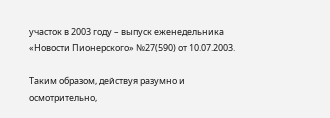участок в 2003 году – выпуск еженедельника «Новости Пионерского» №27(590) от 10.07.2003.

Таким образом, действуя разумно и осмотрительно,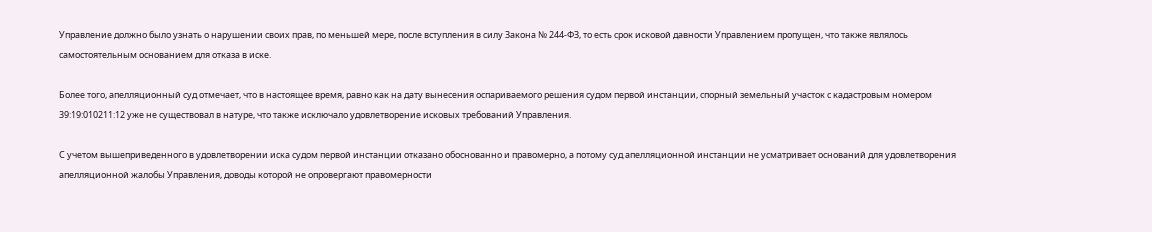Управление должно было узнать о нарушении своих прав, по меньшей мере, после вступления в силу Закона № 244-ФЗ, то есть срок исковой давности Управлением пропущен, что также являлось самостоятельным основанием для отказа в иске.

Более того, апелляционный суд отмечает, что в настоящее время, равно как на дату вынесения оспариваемого решения судом первой инстанции, спорный земельный участок с кадастровым номером 39:19:010211:12 уже не существовал в натуре, что также исключало удовлетворение исковых требований Управления.

С учетом вышеприведенного в удовлетворении иска судом первой инстанции отказано обоснованно и правомерно, а потому суд апелляционной инстанции не усматривает оснований для удовлетворения апелляционной жалобы Управления, доводы которой не опровергают правомерности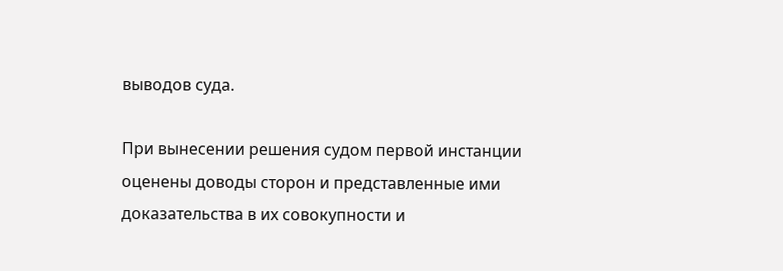выводов суда.

При вынесении решения судом первой инстанции оценены доводы сторон и представленные ими доказательства в их совокупности и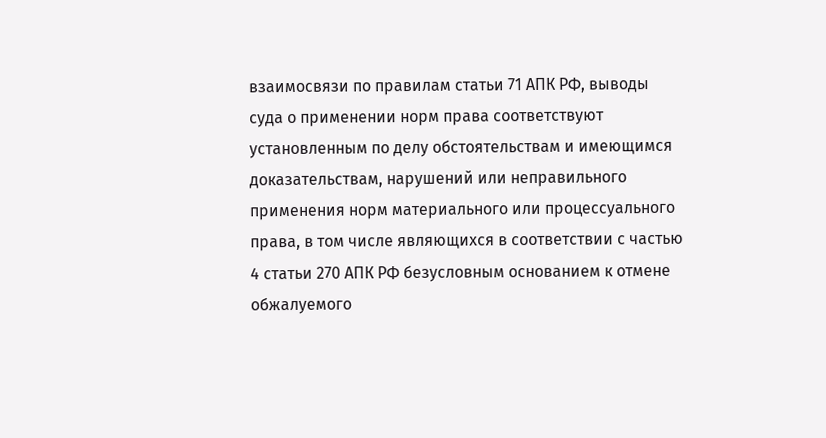взаимосвязи по правилам статьи 71 АПК РФ, выводы суда о применении норм права соответствуют установленным по делу обстоятельствам и имеющимся доказательствам, нарушений или неправильного применения норм материального или процессуального права, в том числе являющихся в соответствии с частью 4 статьи 270 АПК РФ безусловным основанием к отмене обжалуемого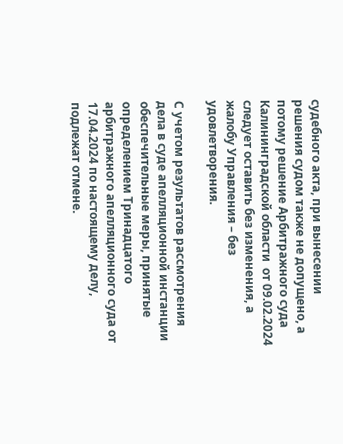судебного акта, при вынесении решения судом также не допущено, а потому решение Арбитражного суда  Калининградской области  от 09.02.2024 следует оставить без изменения, а жалобу Управления – без удовлетворения.

С учетом результатов рассмотрения дела в суде апелляционной инстанции обеспечительные меры, принятые определением Тринадцатого арбитражного апелляционного суда от 17.04.2024 по настоящему делу, подлежат отмене.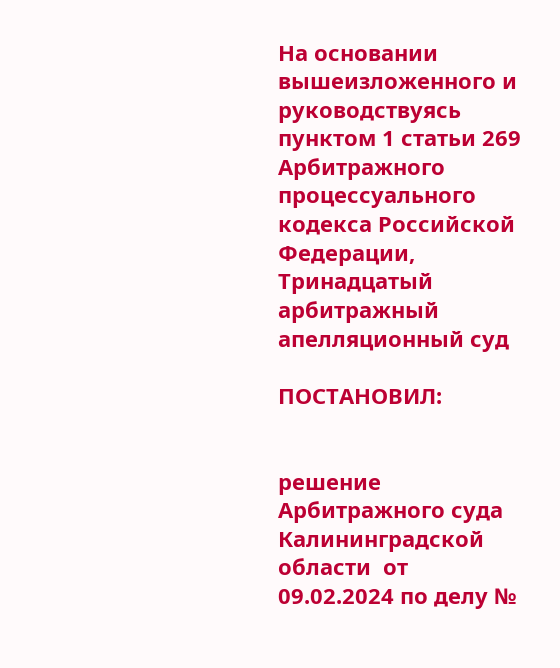На основании вышеизложенного и руководствуясь пунктом 1 статьи 269 Арбитражного процессуального кодекса Российской Федерации, Тринадцатый арбитражный апелляционный суд

ПОСТАНОВИЛ:


решение Арбитражного суда  Калининградской области  от 09.02.2024 по делу №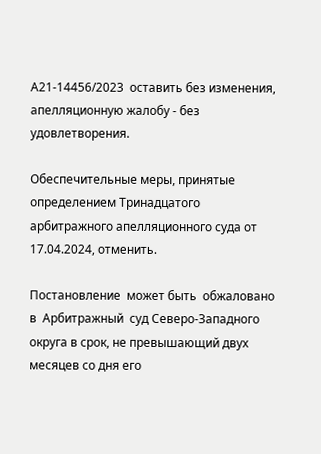А21-14456/2023  оставить без изменения, апелляционную жалобу - без удовлетворения.

Обеспечительные меры, принятые определением Тринадцатого арбитражного апелляционного суда от 17.04.2024, отменить.

Постановление  может быть  обжаловано  в  Арбитражный  суд Северо-Западного округа в срок, не превышающий двух месяцев со дня его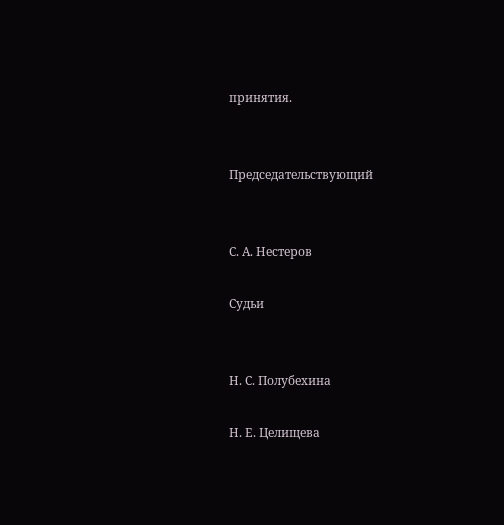принятия.


Председательствующий


С. А. Нестеров

Судьи


Н. С. Полубехина

Н. Е. Целищева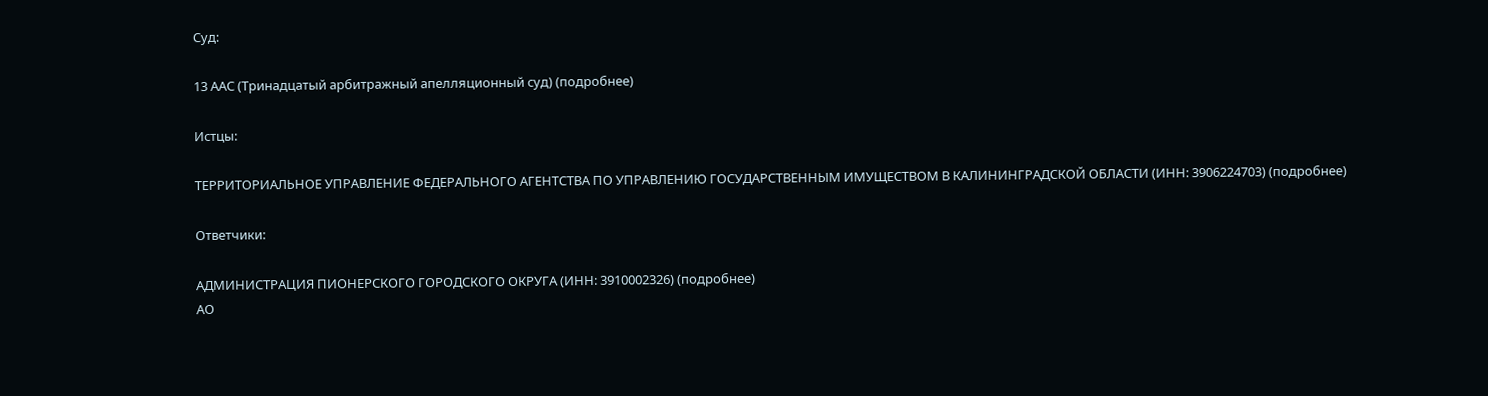Суд:

13 ААС (Тринадцатый арбитражный апелляционный суд) (подробнее)

Истцы:

ТЕРРИТОРИАЛЬНОЕ УПРАВЛЕНИЕ ФЕДЕРАЛЬНОГО АГЕНТСТВА ПО УПРАВЛЕНИЮ ГОСУДАРСТВЕННЫМ ИМУЩЕСТВОМ В КАЛИНИНГРАДСКОЙ ОБЛАСТИ (ИНН: 3906224703) (подробнее)

Ответчики:

АДМИНИСТРАЦИЯ ПИОНЕРСКОГО ГОРОДСКОГО ОКРУГА (ИНН: 3910002326) (подробнее)
АО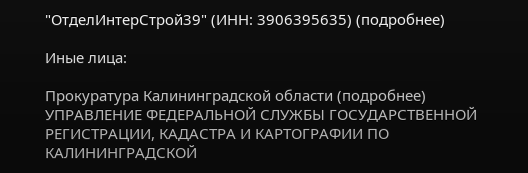"ОтделИнтерСтрой39" (ИНН: 3906395635) (подробнее)

Иные лица:

Прокуратура Калининградской области (подробнее)
УПРАВЛЕНИЕ ФЕДЕРАЛЬНОЙ СЛУЖБЫ ГОСУДАРСТВЕННОЙ РЕГИСТРАЦИИ, КАДАСТРА И КАРТОГРАФИИ ПО КАЛИНИНГРАДСКОЙ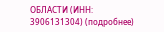ОБЛАСТИ (ИНН: 3906131304) (подробнее)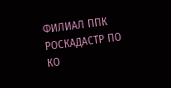ФИЛИАЛ ППК РОСКАДАСТР ПО КО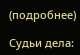(подробнее)

Судьи дела: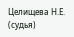Целищева Н.Е. (судья)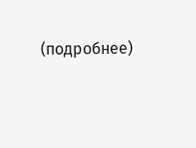(подробнее)